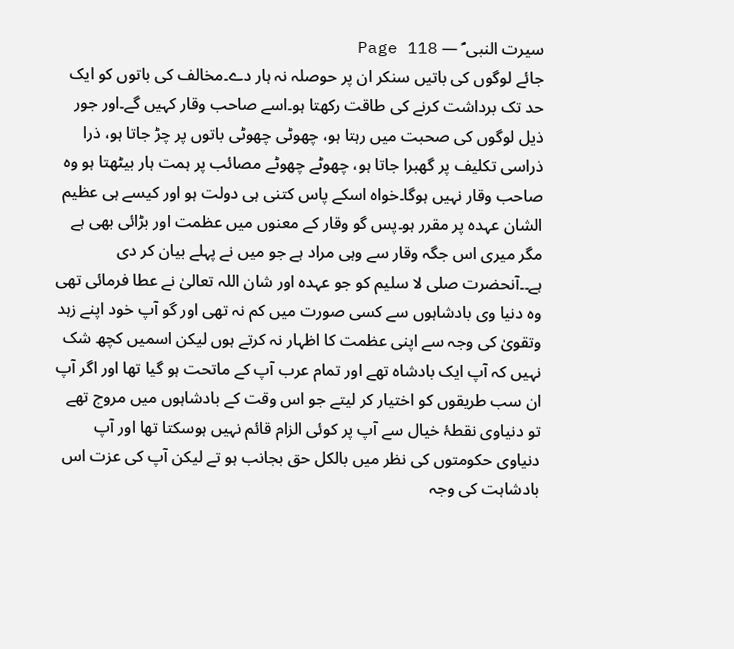سیرت النبی ؐ — Page 118
جائے لوگوں کی باتیں سنکر ان پر حوصلہ نہ ہار دے۔مخالف کی باتوں کو ایک حد تک برداشت کرنے کی طاقت رکھتا ہو۔اسے صاحب وقار کہیں گے۔اور جور ذیل لوگوں کی صحبت میں رہتا ہو، چھوٹی چھوٹی باتوں پر چڑ جاتا ہو، ذرا ذراسی تکلیف پر گھبرا جاتا ہو، چھوٹے چھوٹے مصائب پر ہمت ہار بیٹھتا ہو وہ صاحب وقار نہیں ہوگا۔خواہ اسکے پاس کتنی ہی دولت ہو اور کیسے ہی عظیم الشان عہدہ پر مقرر ہو۔پس گو وقار کے معنوں میں عظمت اور بڑائی بھی ہے مگر میری اس جگہ وقار سے وہی مراد ہے جو میں نے پہلے بیان کر دی ہے۔۔آنحضرت صلی لا سلیم کو جو عہدہ اور شان اللہ تعالیٰ نے عطا فرمائی تھی وہ دنیا وی بادشاہوں سے کسی صورت میں کم نہ تھی اور گو آپ خود اپنے زہد وتقویٰ کی وجہ سے اپنی عظمت کا اظہار نہ کرتے ہوں لیکن اسمیں کچھ شک نہیں کہ آپ ایک بادشاہ تھے اور تمام عرب آپ کے ماتحت ہو گیا تھا اور اگر آپ ان سب طریقوں کو اختیار کر لیتے جو اس وقت کے بادشاہوں میں مروج تھے تو دنیاوی نقطۂ خیال سے آپ پر کوئی الزام قائم نہیں ہوسکتا تھا اور آپ دنیاوی حکومتوں کی نظر میں بالکل حق بجانب ہو تے لیکن آپ کی عزت اس بادشاہت کی وجہ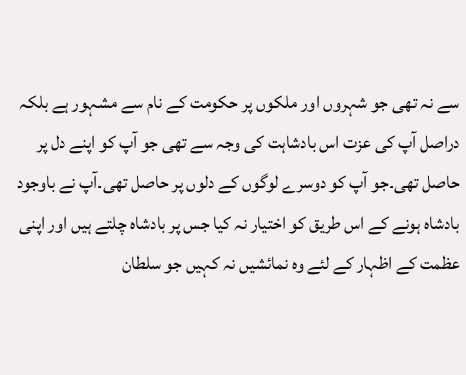سے نہ تھی جو شہروں اور ملکوں پر حکومت کے نام سے مشہور ہے بلکہ دراصل آپ کی عزت اس بادشاہت کی وجہ سے تھی جو آپ کو اپنے دل پر حاصل تھی۔جو آپ کو دوسرے لوگوں کے دلوں پر حاصل تھی۔آپ نے باوجود بادشاہ ہونے کے اس طریق کو اختیار نہ کیا جس پر بادشاہ چلتے ہیں اور اپنی عظمت کے اظہار کے لئے وہ نمائشیں نہ کہیں جو سلطان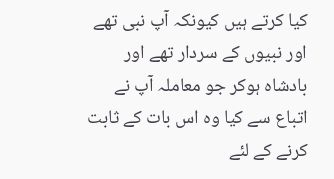کیا کرتے ہیں کیونکہ آپ نبی تھے اور نبیوں کے سردار تھے اور بادشاہ ہوکر جو معاملہ آپ نے اتباع سے کیا وہ اس بات کے ثابت کرنے کے لئے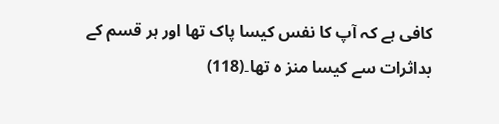کافی ہے کہ آپ کا نفس کیسا پاک تھا اور ہر قسم کے بداثرات سے کیسا منز ہ تھا۔(118)